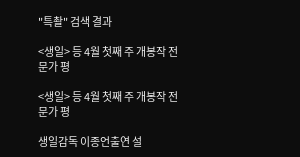"특촬" 검색 결과

<생일> 등 4월 첫째 주 개봉작 전문가 평

<생일> 등 4월 첫째 주 개봉작 전문가 평

생일감독 이종언출연 설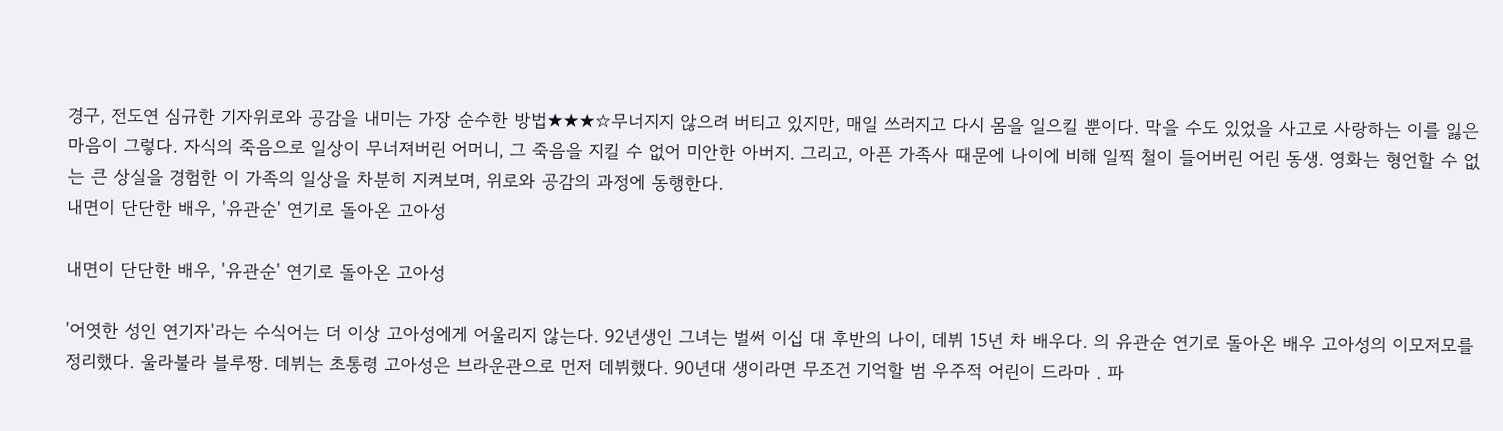경구, 전도연 심규한 기자위로와 공감을 내미는 가장 순수한 방법★★★☆무너지지 않으려 버티고 있지만, 매일 쓰러지고 다시 몸을 일으킬 뿐이다. 막을 수도 있었을 사고로 사랑하는 이를 잃은 마음이 그렇다. 자식의 죽음으로 일상이 무너져버린 어머니, 그 죽음을 지킬 수 없어 미안한 아버지. 그리고, 아픈 가족사 때문에 나이에 비해 일찍 철이 들어버린 어린 동생. 영화는 형언할 수 없는 큰 상실을 경험한 이 가족의 일상을 차분히 지켜보며, 위로와 공감의 과정에 동행한다.
내면이 단단한 배우, '유관순' 연기로 돌아온 고아성

내면이 단단한 배우, '유관순' 연기로 돌아온 고아성

'어엿한 성인 연기자'라는 수식어는 더 이상 고아성에게 어울리지 않는다. 92년생인 그녀는 벌써 이십 대 후반의 나이, 데뷔 15년 차 배우다. 의 유관순 연기로 돌아온 배우 고아성의 이모저모를 정리했다. 울라불라 블루짱. 데뷔는 초통령 고아성은 브라운관으로 먼저 데뷔했다. 90년대 생이라면 무조건 기억할 범 우주적 어린이 드라마 . 파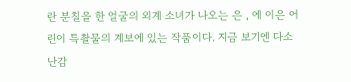란 분칠을 한 얼굴의 외계 소녀가 나오는 은 , 에 이은 어린이 특촬물의 계보에 있는 작품이다. 지금 보기엔 다소 난감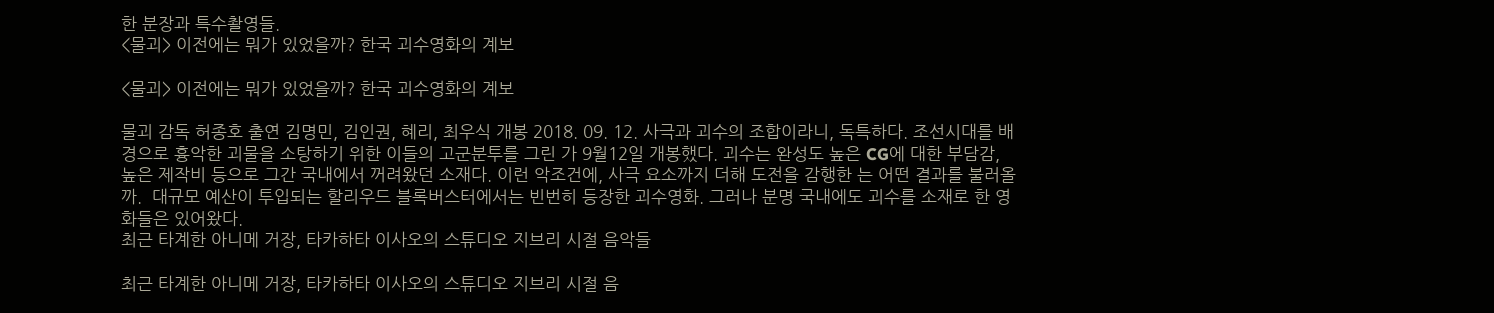한 분장과 특수촬영들.
<물괴> 이전에는 뭐가 있었을까? 한국 괴수영화의 계보

<물괴> 이전에는 뭐가 있었을까? 한국 괴수영화의 계보

물괴 감독 허종호 출연 김명민, 김인권, 혜리, 최우식 개봉 2018. 09. 12. 사극과 괴수의 조합이라니, 독특하다. 조선시대를 배경으로 흉악한 괴물을 소탕하기 위한 이들의 고군분투를 그린 가 9월12일 개봉했다. 괴수는 완성도 높은 CG에 대한 부담감, 높은 제작비 등으로 그간 국내에서 꺼려왔던 소재다. 이런 악조건에, 사극 요소까지 더해 도전을 감행한 는 어떤 결과를 불러올까.  대규모 예산이 투입되는 할리우드 블록버스터에서는 빈번히 등장한 괴수영화. 그러나 분명 국내에도 괴수를 소재로 한 영화들은 있어왔다.
최근 타계한 아니메 거장, 타카하타 이사오의 스튜디오 지브리 시절 음악들

최근 타계한 아니메 거장, 타카하타 이사오의 스튜디오 지브리 시절 음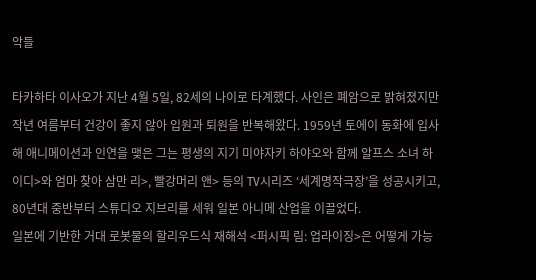악들

타카하타 이사오가 지난 4월 5일, 82세의 나이로 타계했다. 사인은 폐암으로 밝혀졌지만 작년 여름부터 건강이 좋지 않아 입원과 퇴원을 반복해왔다. 1959년 토에이 동화에 입사해 애니메이션과 인연을 맺은 그는 평생의 지기 미야자키 하야오와 함께 알프스 소녀 하이디>와 엄마 찾아 삼만 리>, 빨강머리 앤> 등의 TV시리즈 ‘세계명작극장’을 성공시키고, 80년대 중반부터 스튜디오 지브리를 세워 일본 아니메 산업을 이끌었다.
일본에 기반한 거대 로봇물의 할리우드식 재해석 <퍼시픽 림: 업라이징>은 어떻게 가능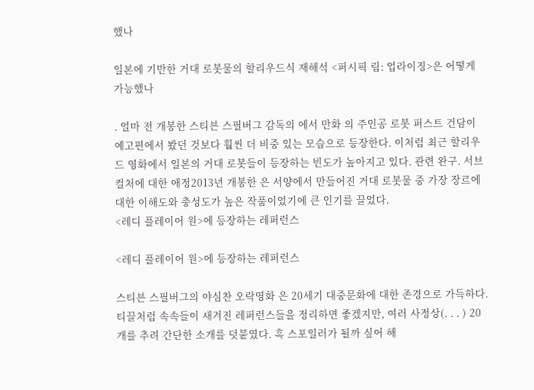했나

일본에 기반한 거대 로봇물의 할리우드식 재해석 <퍼시픽 림: 업라이징>은 어떻게 가능했나

. 얼마 전 개봉한 스티븐 스필버그 감독의 에서 만화 의 주인공 로봇 퍼스트 건담이 예고편에서 봤던 것보다 훨씬 더 비중 있는 모습으로 등장한다. 이처럼 최근 할리우드 영화에서 일본의 거대 로봇들이 등장하는 빈도가 높아지고 있다. 관련 완구. 서브컬처에 대한 애정2013년 개봉한 은 서양에서 만들어진 거대 로봇물 중 가장 장르에 대한 이해도와 충성도가 높은 작품이었기에 큰 인기를 끌었다.
<레디 플레이어 원>에 등장하는 레퍼런스

<레디 플레이어 원>에 등장하는 레퍼런스

스티븐 스필버그의 야심찬 오락영화 은 20세기 대중문화에 대한 존경으로 가득하다. 티끌처럼 속속들이 새겨진 레퍼런스들을 정리하면 좋겠지만, 여러 사정상(. . . ) 20개를 추려 간단한 소개를 덧붙였다. 혹 스포일러가 될까 싶어 해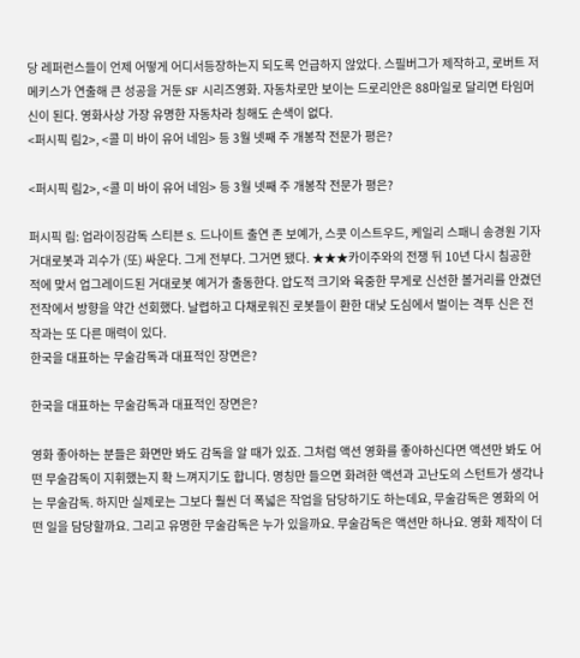당 레퍼런스들이 언제 어떻게 어디서등장하는지 되도록 언급하지 않았다. 스필버그가 제작하고, 로버트 저메키스가 연출해 큰 성공을 거둔 SF 시리즈영화. 자동차로만 보이는 드로리안은 88마일로 달리면 타임머신이 된다. 영화사상 가장 유명한 자동차라 칭해도 손색이 없다.
<퍼시픽 림2>, <콜 미 바이 유어 네임> 등 3월 넷째 주 개봉작 전문가 평은?

<퍼시픽 림2>, <콜 미 바이 유어 네임> 등 3월 넷째 주 개봉작 전문가 평은?

퍼시픽 림: 업라이징감독 스티븐 S. 드나이트 출연 존 보예가, 스콧 이스트우드, 케일리 스패니 송경원 기자거대로봇과 괴수가 (또) 싸운다. 그게 전부다. 그거면 됐다. ★★★카이주와의 전쟁 뒤 10년 다시 침공한 적에 맞서 업그레이드된 거대로봇 예거가 출동한다. 압도적 크기와 육중한 무게로 신선한 볼거리를 안겼던 전작에서 방향을 약간 선회했다. 날렵하고 다채로워진 로봇들이 환한 대낮 도심에서 벌이는 격투 신은 전작과는 또 다른 매력이 있다.
한국을 대표하는 무술감독과 대표적인 장면은?

한국을 대표하는 무술감독과 대표적인 장면은?

영화 좋아하는 분들은 화면만 봐도 감독을 알 때가 있죠. 그처럼 액션 영화를 좋아하신다면 액션만 봐도 어떤 무술감독이 지휘했는지 확 느껴지기도 합니다. 명칭만 들으면 화려한 액션과 고난도의 스턴트가 생각나는 무술감독. 하지만 실제로는 그보다 훨씬 더 폭넓은 작업을 담당하기도 하는데요, 무술감독은 영화의 어떤 일을 담당할까요. 그리고 유명한 무술감독은 누가 있을까요. 무술감독은 액션만 하나요. 영화 제작이 더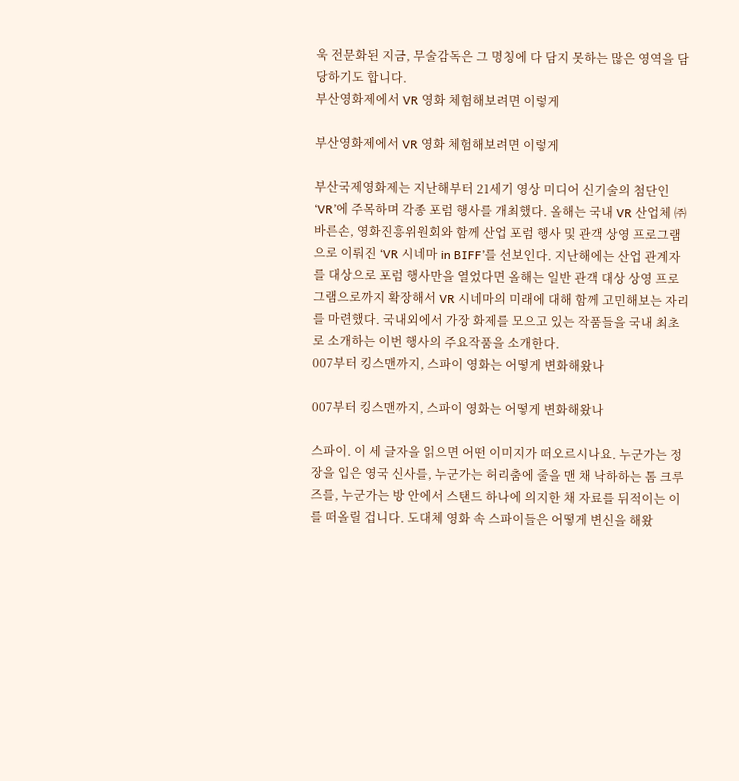욱 전문화된 지금, 무술감독은 그 명칭에 다 담지 못하는 많은 영역을 담당하기도 합니다.
부산영화제에서 VR 영화 체험해보려면 이렇게

부산영화제에서 VR 영화 체험해보려면 이렇게

부산국제영화제는 지난해부터 21세기 영상 미디어 신기술의 첨단인 ‘VR’에 주목하며 각종 포럼 행사를 개최했다. 올해는 국내 VR 산업체 ㈜바른손, 영화진흥위원회와 함께 산업 포럼 행사 및 관객 상영 프로그램으로 이뤄진 ‘VR 시네마 in BIFF’를 선보인다. 지난해에는 산업 관계자를 대상으로 포럼 행사만을 열었다면 올해는 일반 관객 대상 상영 프로그램으로까지 확장해서 VR 시네마의 미래에 대해 함께 고민해보는 자리를 마련했다. 국내외에서 가장 화제를 모으고 있는 작품들을 국내 최초로 소개하는 이번 행사의 주요작품을 소개한다.
007부터 킹스맨까지, 스파이 영화는 어떻게 변화해왔나

007부터 킹스맨까지, 스파이 영화는 어떻게 변화해왔나

스파이. 이 세 글자을 읽으면 어떤 이미지가 떠오르시나요. 누군가는 정장을 입은 영국 신사를, 누군가는 허리춤에 줄을 맨 채 낙하하는 톰 크루즈를, 누군가는 방 안에서 스탠드 하나에 의지한 채 자료를 뒤적이는 이를 떠올릴 겁니다. 도대체 영화 속 스파이들은 어떻게 변신을 해왔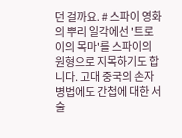던 걸까요. # 스파이 영화의 뿌리 일각에선 '트로이의 목마'를 스파이의 원형으로 지목하기도 합니다. 고대 중국의 손자병법에도 간첩에 대한 서술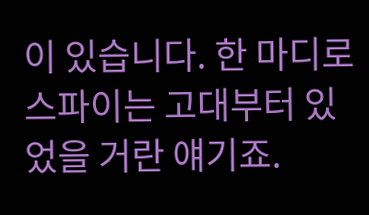이 있습니다. 한 마디로 스파이는 고대부터 있었을 거란 얘기죠.